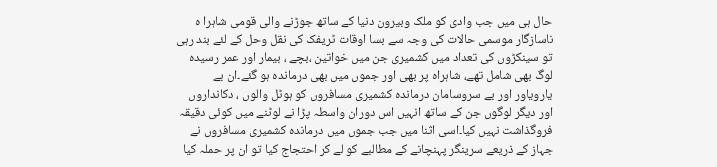حال ہی میں جب وادی کو ملک وبیرون دنیا کے ساتھ جوڑنے والی قومی شاہرا ہ ناسازگار موسمی حالات کی وجہ سے بسا اوقات ٹریفک کی نقل وحل کے لئے بند رہی تو سینکڑوں کی تعداد میں کشمیری جن میں خواتین ،بچے ، بیمار اور عمر رسیدہ لوگ بھی شامل تھے، شاہراہ پر بھی اور جموں میں بھی درماندہ ہو گئے۔ان بے یارویاور اور بے سروسامان درماندہ کشمیری مسافروں کو ہوٹل والوں ، دکانداروں اور دیگر لوگوں جن کے ساتھ انہیں اس دوران واسطہ پڑا نے لوٹنے میں کوئی دقیقہ فروگذاشت نہیں کیا۔اسی اثنا میں جب جموں میں درماندہ کشمیری مسافروں نے جہاز کے ذریعے سرینگر پہنچانے کے مطالبے کو لے کر احتجاج کیا تو ان پر حملہ کیا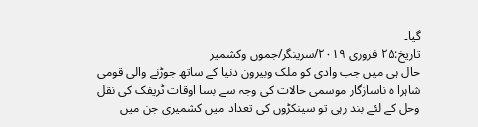گیا۔
تاریخ:۲۵ فروری ۲۰۱۹/سرینگر/جموں وکشمیر
حال ہی میں جب وادی کو ملک وبیرون دنیا کے ساتھ جوڑنے والی قومی شاہرا ہ ناسازگار موسمی حالات کی وجہ سے بسا اوقات ٹریفک کی نقل وحل کے لئے بند رہی تو سینکڑوں کی تعداد میں کشمیری جن میں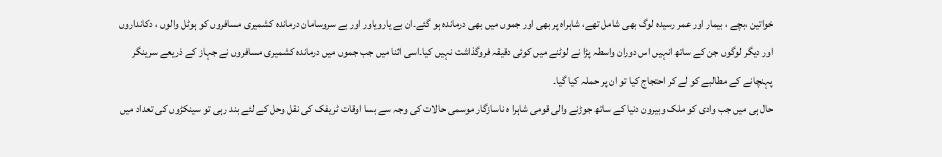خواتین ،بچے ، بیمار اور عمر رسیدہ لوگ بھی شامل تھے، شاہراہ پر بھی اور جموں میں بھی درماندہ ہو گئے۔ان بے یارویاور اور بے سروسامان درماندہ کشمیری مسافروں کو ہوٹل والوں ، دکانداروں اور دیگر لوگوں جن کے ساتھ انہیں اس دوران واسطہ پڑا نے لوٹنے میں کوئی دقیقہ فروگذاشت نہیں کیا۔اسی اثنا میں جب جموں میں درماندہ کشمیری مسافروں نے جہاز کے ذریعے سرینگر پہنچانے کے مطالبے کو لے کر احتجاج کیا تو ان پر حملہ کیا گیا۔
حال ہی میں جب وادی کو ملک وبیرون دنیا کے ساتھ جوڑنے والی قومی شاہرا ہ ناسازگار موسمی حالات کی وجہ سے بسا اوقات ٹریفک کی نقل وحل کے لئے بند رہی تو سینکڑوں کی تعداد میں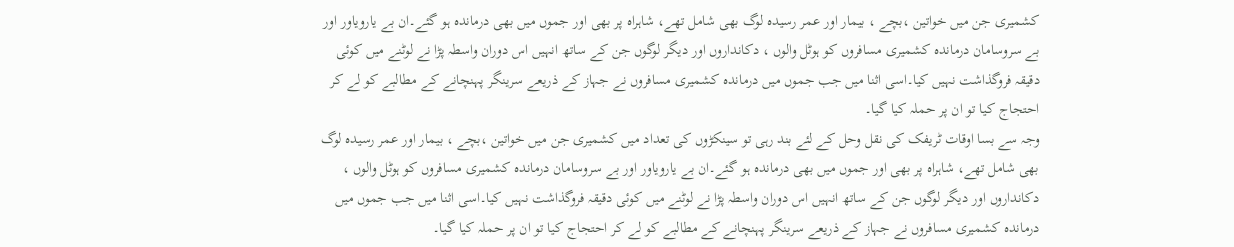کشمیری جن میں خواتین ،بچے ، بیمار اور عمر رسیدہ لوگ بھی شامل تھے، شاہراہ پر بھی اور جموں میں بھی درماندہ ہو گئے۔ان بے یارویاور اور بے سروسامان درماندہ کشمیری مسافروں کو ہوٹل والوں ، دکانداروں اور دیگر لوگوں جن کے ساتھ انہیں اس دوران واسطہ پڑا نے لوٹنے میں کوئی دقیقہ فروگذاشت نہیں کیا۔اسی اثنا میں جب جموں میں درماندہ کشمیری مسافروں نے جہاز کے ذریعے سرینگر پہنچانے کے مطالبے کو لے کر احتجاج کیا تو ان پر حملہ کیا گیا۔
وجہ سے بسا اوقات ٹریفک کی نقل وحل کے لئے بند رہی تو سینکڑوں کی تعداد میں کشمیری جن میں خواتین ،بچے ، بیمار اور عمر رسیدہ لوگ بھی شامل تھے، شاہراہ پر بھی اور جموں میں بھی درماندہ ہو گئے۔ان بے یارویاور اور بے سروسامان درماندہ کشمیری مسافروں کو ہوٹل والوں ، دکانداروں اور دیگر لوگوں جن کے ساتھ انہیں اس دوران واسطہ پڑا نے لوٹنے میں کوئی دقیقہ فروگذاشت نہیں کیا۔اسی اثنا میں جب جموں میں درماندہ کشمیری مسافروں نے جہاز کے ذریعے سرینگر پہنچانے کے مطالبے کو لے کر احتجاج کیا تو ان پر حملہ کیا گیا۔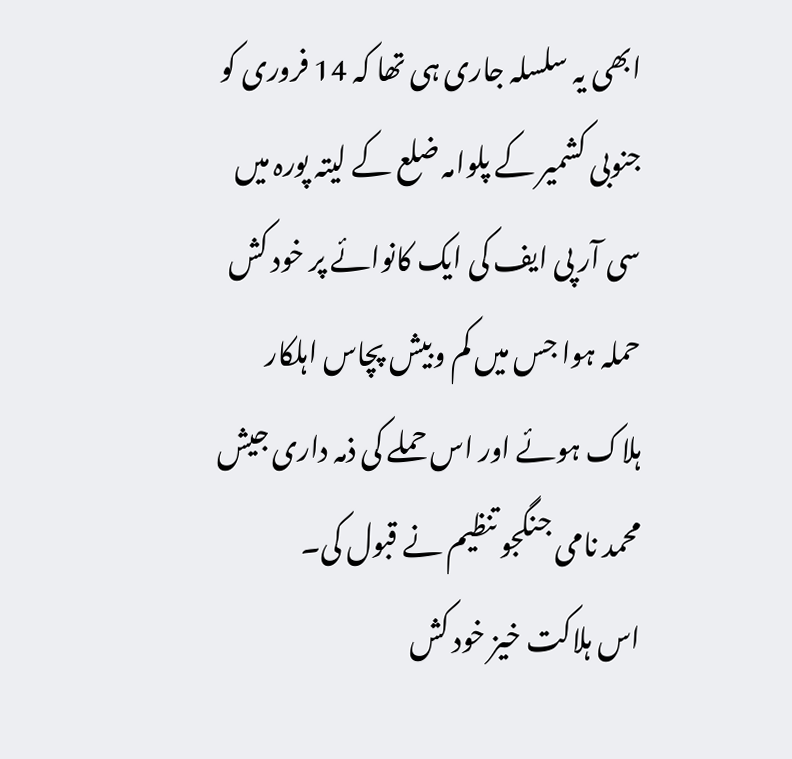ابھی یہ سلسلہ جاری ہی تھا کہ 14 فروری کو جنوبی کشمیر کے پلوامہ ضلع کے لیتہ پورہ میں سی آر پی ایف کی ایک کانوائے پر خود کش حملہ ہوا جس میں کم وبیش پچاس اہلکار ہلاک ہوئے اور اس حملے کی ذمہ داری جیش محمد نامی جنگجو تنظیم نے قبول کی۔
اس ہلاکت خیز خود کش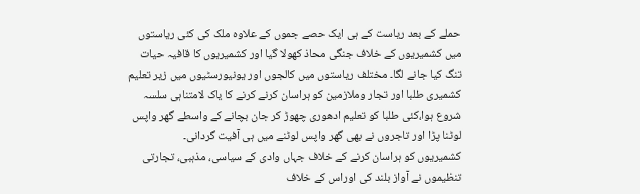حملے کے بعد ریاست کے ہی ایک حصے جموں کے علاوہ ملک کی کئی ریاستوں میں کشمیریوں کے خلاف جنگی محاذ کھولا گیا اور کشمیریوں کا قافیہ حیات تنگ کیا جانے لگا۔ مختلف ریاستوں میں کالجوں اور یونیورسٹیوں میں زیر تعلیم کشمیری طلبا اور تجار وملازمین کو ہراسان کرنے کرنے کا یاک لامتناہی سلسہ شروع ہوا،کئی طلبا کو تعلیم ادھوری چھوڑ کر جان بچانے کے واسطے گھر واپس لوٹنا پڑا اور تاجروں نے بھی گھر واپس لوٹنے میں ہی آفیت گردانی۔
کشمیریوں کو ہراسان کرنے کے خلاف جہاں وادی کے سیاسی، مذہبی، تجارتی تنظیموں نے آواز بلند کی اوراس کے خلاف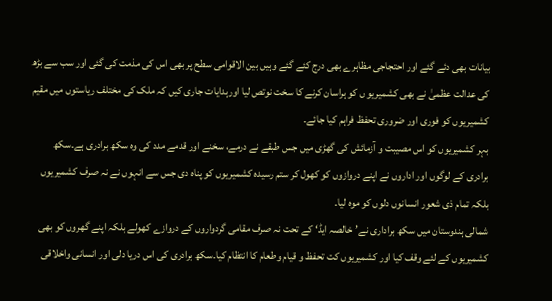بیانات بھی دئے گئے اور احتجاجی مظاہرے بھی درج کئے گئے وہیں بین الاقوامی سطح پر بھی اس کی مذمت کی گئی اور سب سے بڑھ کی عدالت عظمیٰ نے بھی کشمیریو ں کو ہراسان کرنے کا سخت نوتص لیا اورہدایات جاری کیں کہ ملک کی مختلف ریاستوں میں مقیم کشمیریوں کو فوری اور ضروری تحفظ فراہم کیا جائے۔
بہر کشمیریوں کو اس مصیبت و آزمائش کی گھڑی میں جس طبقے نے درمے، سخنے اور قدمے مدد کی وہ سکھ برادری ہے۔سکھ برادری کے لوگوں اور اداروں نے اپنے دروازوں کو کھول کر ستم رسیدہ کشمیریوں کو پناہ دی جس سے انہوں نے نہ صرف کشمیریوں بلکہ تمام ذی شعور انسانوں دلوں کو موہ لیا۔
شمالی ہندوستان میں سکھ براداری نے’خالصہ ایڈ‘ کے تحت نہ صرف مقامی گردواروں کے دروازے کھولے بلکہ اپنے گھروں کو بھی کشمیریوں کے لئے وقف کیا اور کشمیریوں کت تحفظ و قیام وطعام کا انتظام کیا۔سکھ برادری کی اس دریا دلی اور انسانی واخلاقی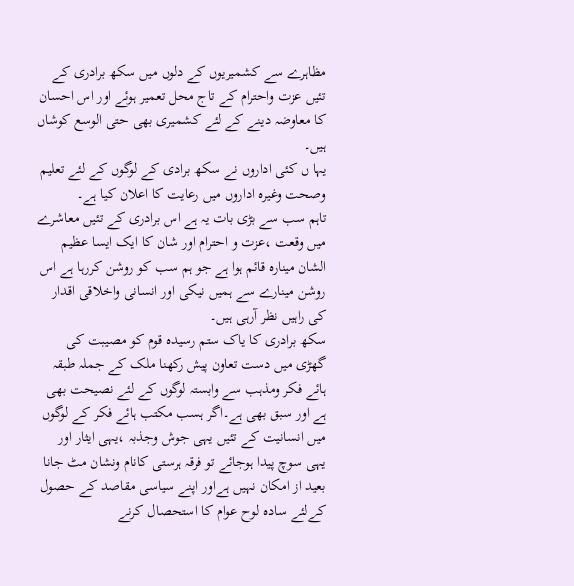مظاہرے سے کشمیریوں کے دلوں میں سکھ برادری کے تئیں عزت واحترام کے تاج محل تعمیر ہوئے اور اس احسان کا معاوضہ دینے کے لئے کشمیری بھی حتی الوسع کوشاں ہیں۔
یہا ں کئی اداروں نے سکھ برادی کے لوگوں کے لئے تعلیم وصحت وغیرہ اداروں میں رعایت کا اعلان کیا ہے۔
تاہم سب سے بڑی بات یہ ہے اس برادری کے تئیں معاشرے میں وقعت ،عزت و احترام اور شان کا ایک ایسا عظیم الشان مینارہ قائم ہوا ہے جو ہم سب کو روشن کررہا ہے اس روشن مینارے سے ہمیں نیکی اور انسانی واخلاقی اقدار کی راہیں نظر آرہی ہیں۔
سکھ برادری کا یاک ستم رسیدہ قوم کو مصیبت کی گھڑی میں دست تعاون پیش رکھنا ملک کے جملہ طبقہ ہائے فکر ومذہب سے وابستہ لوگوں کے لئے نصیحت بھی ہے اور سبق بھی ہے۔اگر ہسب مکتب ہائے فکر کے لوگوں میں انسانیت کے تئیں یہی جوش وجذبہ ،یہی ایثار اور یہی سوچ پیدا ہوجائے تو فرقہ ہرستی کانام ونشان مٹ جانا بعید از امکان نہیں ہےاور اپنے سیاسی مقاصد کے حصول کےلئے سادہ لوح عوام کا استحصال کرنے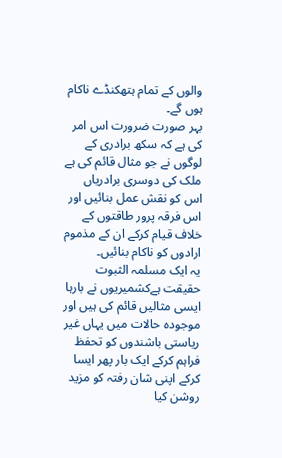والوں کے تمام ہتھکنڈے ناکام ہوں گے۔
بہر صورت ضرورت اس امر کی ہے کہ سکھ برادری کے لوگوں نے جو مثال قائم کی ہے ملک کی دوسری برادریاں اس کو نقش عمل بنائیں اور اس فرقہ پرور طاقتوں کے خلاف قیام کرکے ان کے مذموم ارادوں کو ناکام بنائیں۔
یہ ایک مسلمہ الثبوت حقیقت ہےکشمیریوں نے بارہا ایسی مثالیں قائم کی ہیں اور موجودہ حالات میں یہاں غیر ریاستی باشندوں کو تحفظ فراہم کرکے ایک بار پھر ایسا کرکے اپنی شان رفتہ کو مزید روشن کیا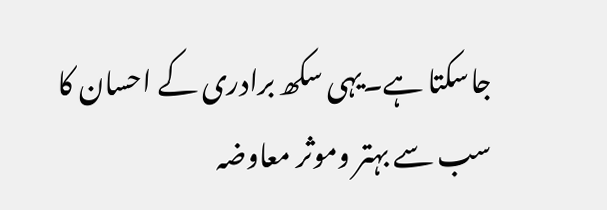جاسکتا ہے۔یہی سکھ برادری کے احسان کا سب سے بہتر وموثر معاوضہ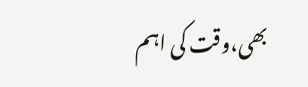بھی،وقت کی اہم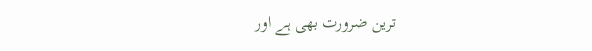ترین ضرورت بھی ہے اور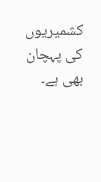کشمیریوں کی پہچان بھی ہے۔